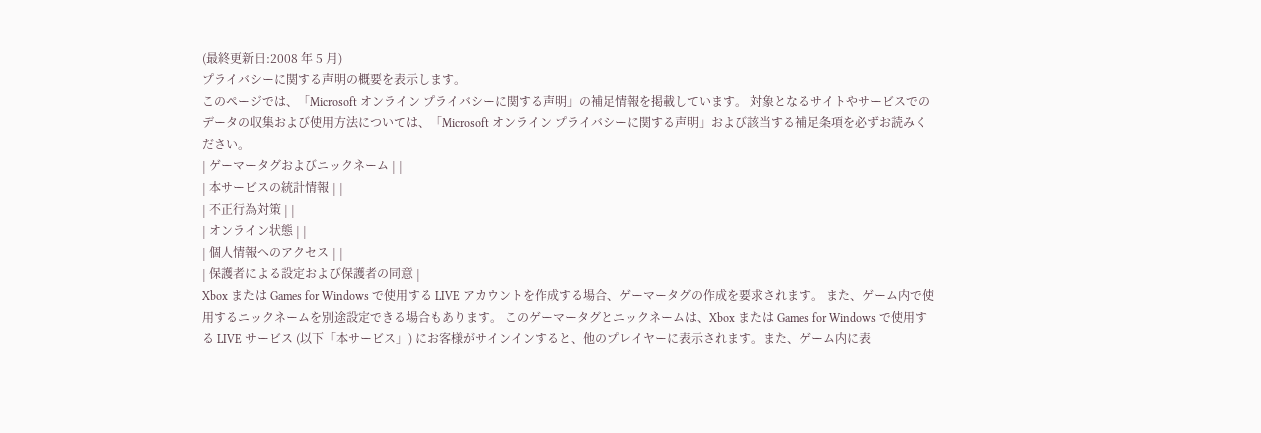(最終更新日:2008 年 5 月)
プライバシーに関する声明の概要を表示します。
このページでは、「Microsoft オンライン プライバシーに関する声明」の補足情報を掲載しています。 対象となるサイトやサービスでのデータの収集および使用方法については、「Microsoft オンライン プライバシーに関する声明」および該当する補足条項を必ずお読みください。
| ゲーマータグおよびニックネーム | |
| 本サービスの統計情報 | |
| 不正行為対策 | |
| オンライン状態 | |
| 個人情報へのアクセス | |
| 保護者による設定および保護者の同意 |
Xbox または Games for Windows で使用する LIVE アカウントを作成する場合、ゲーマータグの作成を要求されます。 また、ゲーム内で使用するニックネームを別途設定できる場合もあります。 このゲーマータグとニックネームは、Xbox または Games for Windows で使用する LIVE サービス (以下「本サービス」) にお客様がサインインすると、他のプレイヤーに表示されます。また、ゲーム内に表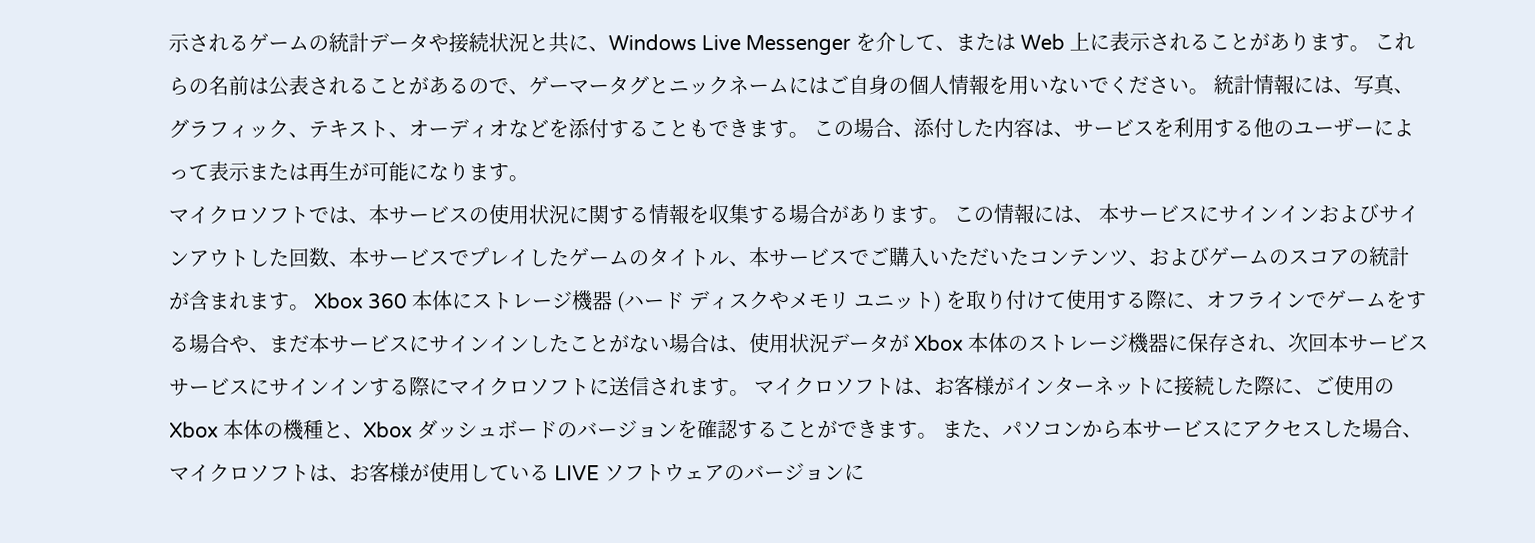示されるゲームの統計データや接続状況と共に、Windows Live Messenger を介して、または Web 上に表示されることがあります。 これらの名前は公表されることがあるので、ゲーマータグとニックネームにはご自身の個人情報を用いないでください。 統計情報には、写真、グラフィック、テキスト、オーディオなどを添付することもできます。 この場合、添付した内容は、サービスを利用する他のユーザーによって表示または再生が可能になります。
マイクロソフトでは、本サービスの使用状況に関する情報を収集する場合があります。 この情報には、 本サービスにサインインおよびサインアウトした回数、本サービスでプレイしたゲームのタイトル、本サービスでご購入いただいたコンテンツ、およびゲームのスコアの統計が含まれます。 Xbox 360 本体にストレージ機器 (ハード ディスクやメモリ ユニット) を取り付けて使用する際に、オフラインでゲームをする場合や、まだ本サービスにサインインしたことがない場合は、使用状況データが Xbox 本体のストレージ機器に保存され、次回本サービスサービスにサインインする際にマイクロソフトに送信されます。 マイクロソフトは、お客様がインターネットに接続した際に、ご使用の Xbox 本体の機種と、Xbox ダッシュボードのバージョンを確認することができます。 また、パソコンから本サービスにアクセスした場合、マイクロソフトは、お客様が使用している LIVE ソフトウェアのバージョンに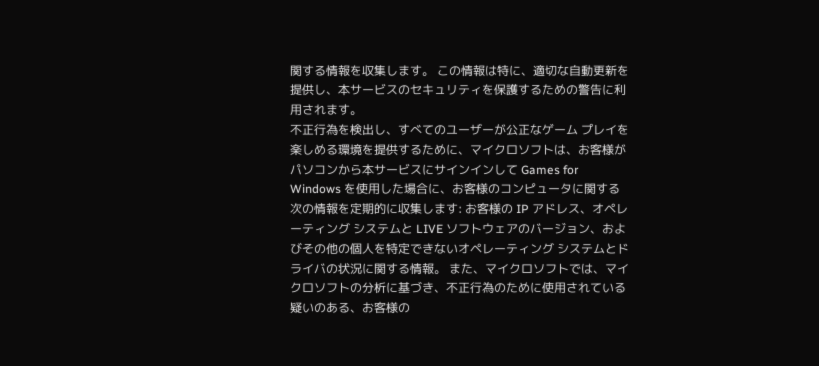関する情報を収集します。 この情報は特に、適切な自動更新を提供し、本サービスのセキュリティを保護するための警告に利用されます。
不正行為を検出し、すべてのユーザーが公正なゲーム プレイを楽しめる環境を提供するために、マイクロソフトは、お客様がパソコンから本サービスにサインインして Games for Windows を使用した場合に、お客様のコンピュータに関する次の情報を定期的に収集します: お客様の IP アドレス、オペレーティング システムと LIVE ソフトウェアのバージョン、およびその他の個人を特定できないオペレーティング システムとドライバの状況に関する情報。 また、マイクロソフトでは、マイクロソフトの分析に基づき、不正行為のために使用されている疑いのある、お客様の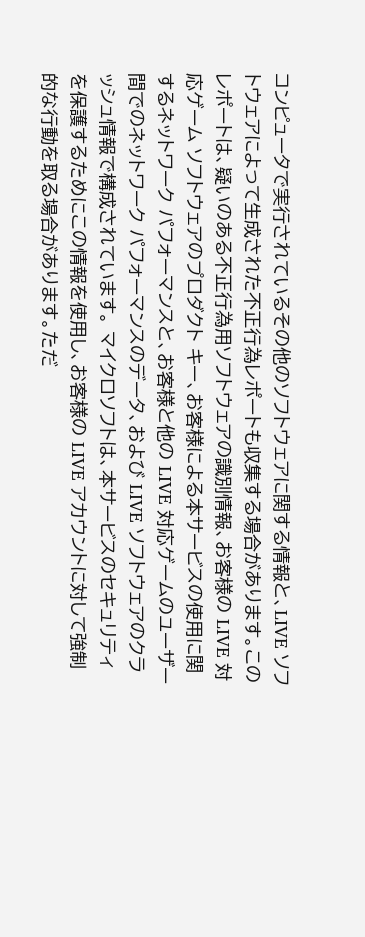コンピュータで実行されているその他のソフトウェアに関する情報と、LIVE ソフトウェアによって生成された不正行為レポートも収集する場合があります。このレポートは、疑いのある不正行為用ソフトウェアの識別情報、お客様の LIVE 対応ゲーム ソフトウェアのプロダクト キー、お客様による本サービスの使用に関するネットワーク パフォーマンスと、お客様と他の LIVE 対応ゲームのユーザー間でのネットワーク パフォーマンスのデータ、および LIVE ソフトウェアのクラッシュ情報で構成されています。 マイクロソフトは、本サービスのセキュリティを保護するためにこの情報を使用し、お客様の LIVE アカウントに対して強制的な行動を取る場合があります。ただ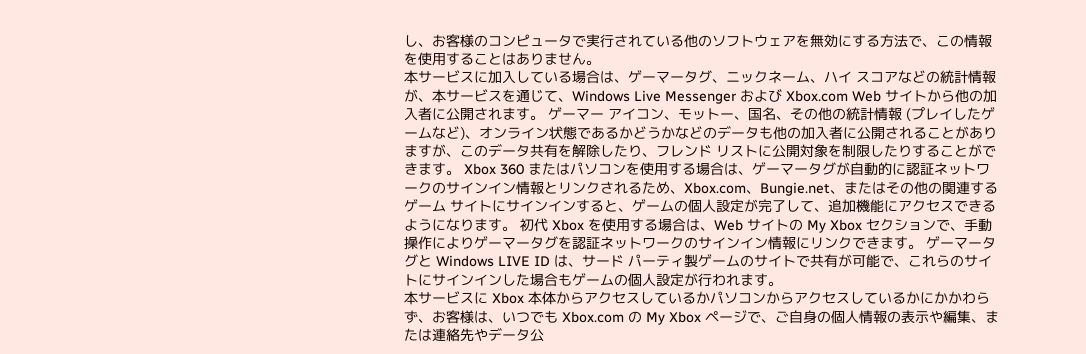し、お客様のコンピュータで実行されている他のソフトウェアを無効にする方法で、この情報を使用することはありません。
本サービスに加入している場合は、ゲーマータグ、ニックネーム、ハイ スコアなどの統計情報が、本サービスを通じて、Windows Live Messenger および Xbox.com Web サイトから他の加入者に公開されます。 ゲーマー アイコン、モットー、国名、その他の統計情報 (プレイしたゲームなど)、オンライン状態であるかどうかなどのデータも他の加入者に公開されることがありますが、このデータ共有を解除したり、フレンド リストに公開対象を制限したりすることができます。 Xbox 360 またはパソコンを使用する場合は、ゲーマータグが自動的に認証ネットワークのサインイン情報とリンクされるため、Xbox.com、Bungie.net、またはその他の関連するゲーム サイトにサインインすると、ゲームの個人設定が完了して、追加機能にアクセスできるようになります。 初代 Xbox を使用する場合は、Web サイトの My Xbox セクションで、手動操作によりゲーマータグを認証ネットワークのサインイン情報にリンクできます。 ゲーマータグと Windows LIVE ID は、サード パーティ製ゲームのサイトで共有が可能で、これらのサイトにサインインした場合もゲームの個人設定が行われます。
本サービスに Xbox 本体からアクセスしているかパソコンからアクセスしているかにかかわらず、お客様は、いつでも Xbox.com の My Xbox ページで、ご自身の個人情報の表示や編集、または連絡先やデータ公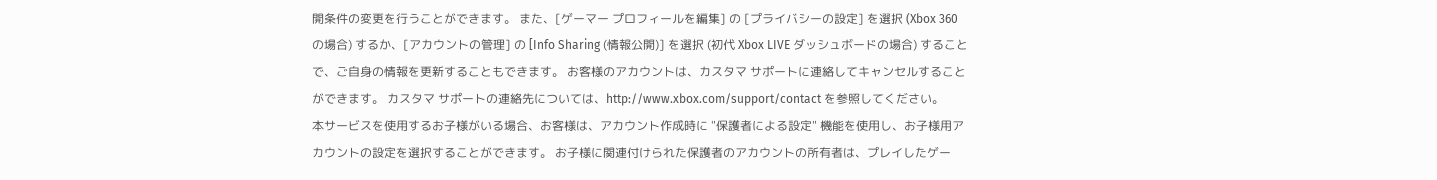開条件の変更を行うことができます。 また、[ゲーマー プロフィールを編集] の [プライバシーの設定] を選択 (Xbox 360 の場合) するか、[アカウントの管理] の [Info Sharing (情報公開)] を選択 (初代 Xbox LIVE ダッシュボードの場合) することで、ご自身の情報を更新することもできます。 お客様のアカウントは、カスタマ サポートに連絡してキャンセルすることができます。 カスタマ サポートの連絡先については、http://www.xbox.com/support/contact を参照してください。
本サービスを使用するお子様がいる場合、お客様は、アカウント作成時に "保護者による設定" 機能を使用し、お子様用アカウントの設定を選択することができます。 お子様に関連付けられた保護者のアカウントの所有者は、プレイしたゲー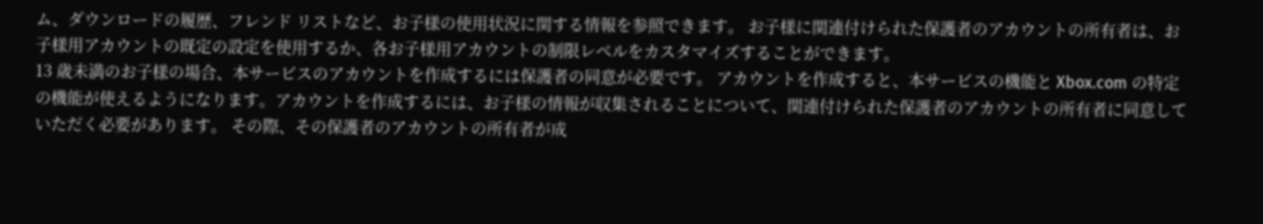ム、ダウンロードの履歴、フレンド リストなど、お子様の使用状況に関する情報を参照できます。 お子様に関連付けられた保護者のアカウントの所有者は、お子様用アカウントの既定の設定を使用するか、各お子様用アカウントの制限レベルをカスタマイズすることができます。
13 歳未満のお子様の場合、本サービスのアカウントを作成するには保護者の同意が必要です。 アカウントを作成すると、本サービスの機能と Xbox.com の特定の機能が使えるようになります。アカウントを作成するには、お子様の情報が収集されることについて、関連付けられた保護者のアカウントの所有者に同意していただく必要があります。 その際、その保護者のアカウントの所有者が成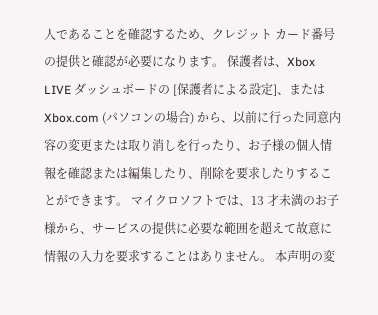人であることを確認するため、クレジット カード番号の提供と確認が必要になります。 保護者は、Xbox LIVE ダッシュボードの [保護者による設定]、または Xbox.com (パソコンの場合) から、以前に行った同意内容の変更または取り消しを行ったり、お子様の個人情報を確認または編集したり、削除を要求したりすることができます。 マイクロソフトでは、13 才未満のお子様から、サービスの提供に必要な範囲を超えて故意に情報の入力を要求することはありません。 本声明の変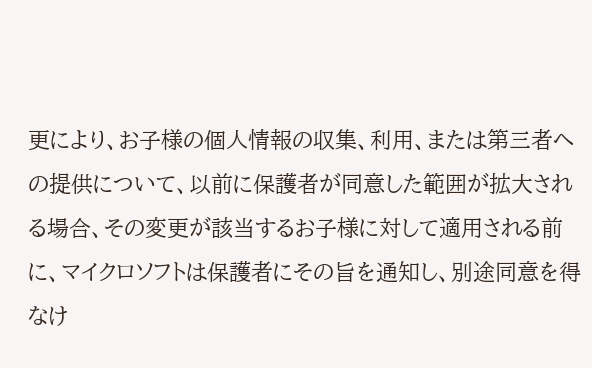更により、お子様の個人情報の収集、利用、または第三者への提供について、以前に保護者が同意した範囲が拡大される場合、その変更が該当するお子様に対して適用される前に、マイクロソフトは保護者にその旨を通知し、別途同意を得なけ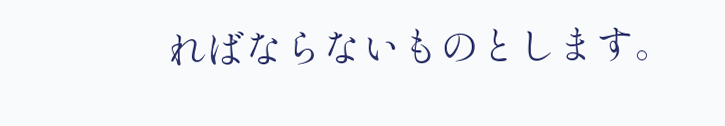ればならないものとします。